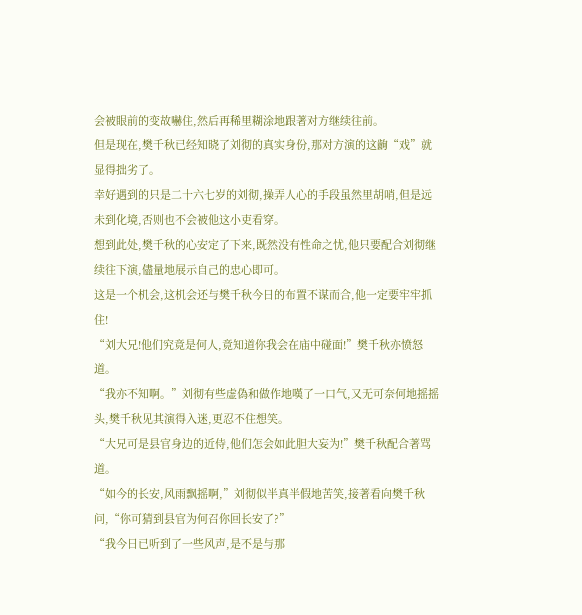会被眼前的变故嚇住,然后再稀里糊涂地跟著对方继续往前。
但是现在,樊千秋已经知晓了刘彻的真实身份,那对方演的这齣“戏”就显得拙劣了。
幸好遇到的只是二十六七岁的刘彻,操弄人心的手段虽然里胡哨,但是远未到化境,否则也不会被他这小吏看穿。
想到此处,樊千秋的心安定了下来,既然没有性命之忧,他只要配合刘彻继续往下演,儘量地展示自己的忠心即可。
这是一个机会,这机会还与樊千秋今日的布置不谋而合,他一定要牢牢抓住!
“刘大兄!他们究竟是何人,竟知道你我会在庙中碰面!”樊千秋亦愤怒道。
“我亦不知啊。”刘彻有些虚偽和做作地嘆了一口气,又无可奈何地摇摇头,樊千秋见其演得入迷,更忍不住想笑。
“大兄可是县官身边的近侍,他们怎会如此胆大妄为!”樊千秋配合著骂道。
“如今的长安,风雨飘摇啊,”刘彻似半真半假地苦笑,接著看向樊千秋问,“你可猜到县官为何召你回长安了?”
“我今日已听到了一些风声,是不是与那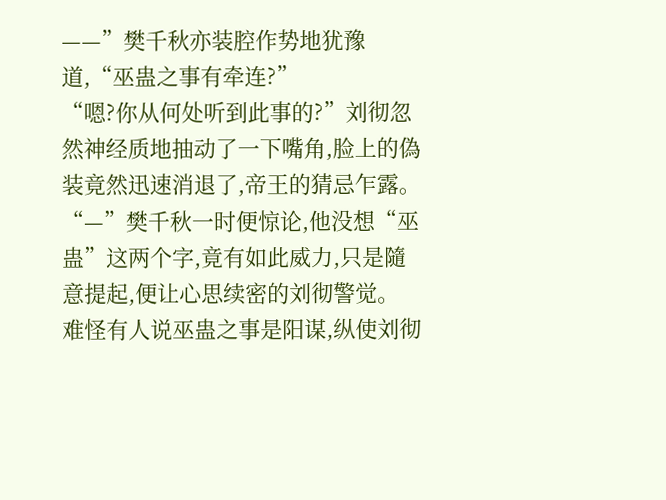——”樊千秋亦装腔作势地犹豫道,“巫蛊之事有牵连?”
“嗯?你从何处听到此事的?”刘彻忽然神经质地抽动了一下嘴角,脸上的偽装竟然迅速消退了,帝王的猜忌乍露。
“—”樊千秋一时便惊论,他没想“巫蛊”这两个字,竟有如此威力,只是隨意提起,便让心思续密的刘彻警觉。
难怪有人说巫蛊之事是阳谋,纵使刘彻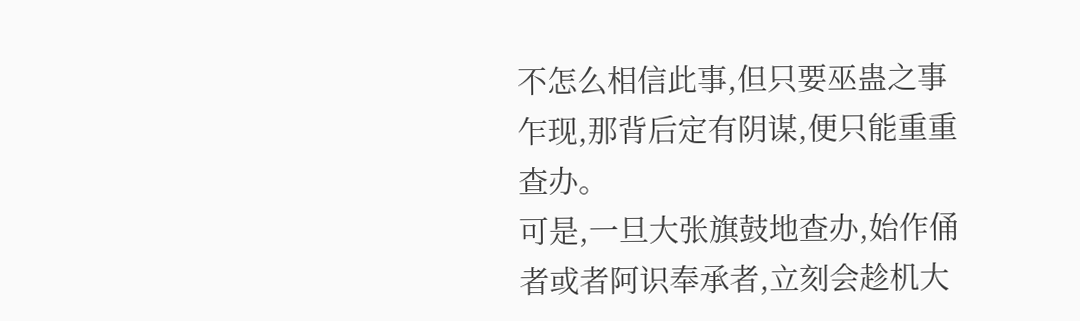不怎么相信此事,但只要巫蛊之事乍现,那背后定有阴谋,便只能重重查办。
可是,一旦大张旗鼓地查办,始作俑者或者阿识奉承者,立刻会趁机大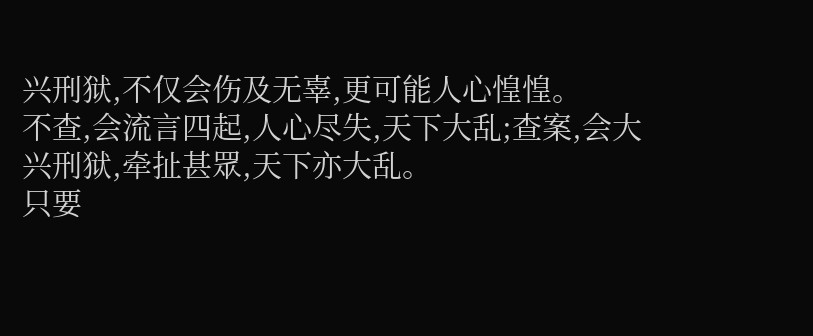兴刑狱,不仅会伤及无辜,更可能人心惶惶。
不查,会流言四起,人心尽失,天下大乱;查案,会大兴刑狱,牵扯甚眾,天下亦大乱。
只要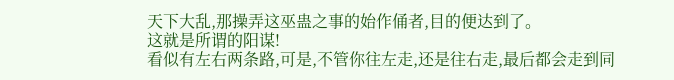天下大乱,那操弄这巫蛊之事的始作俑者,目的便达到了。
这就是所谓的阳谋!
看似有左右两条路,可是,不管你往左走,还是往右走,最后都会走到同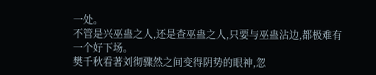一处。
不管是兴巫蛊之人,还是查巫蛊之人,只要与巫蛊沾边,都极难有一个好下场。
樊千秋看著刘彻骤然之间变得阴势的眼神,忽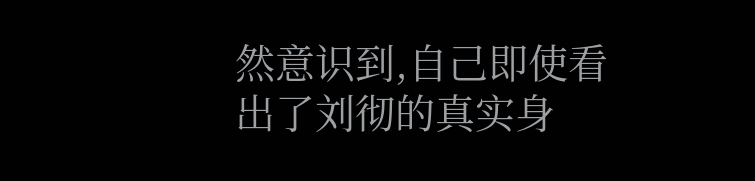然意识到,自己即使看出了刘彻的真实身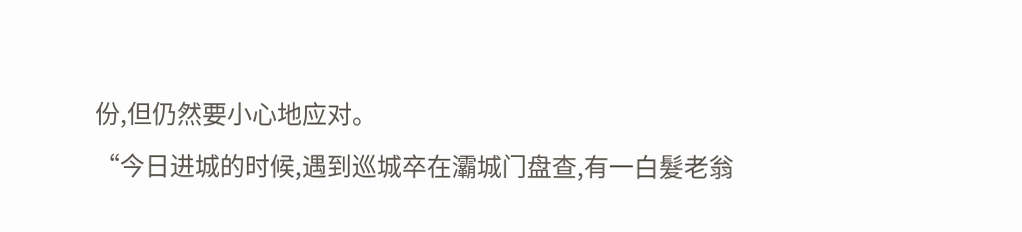份,但仍然要小心地应对。
“今日进城的时候,遇到巡城卒在灞城门盘查,有一白髮老翁